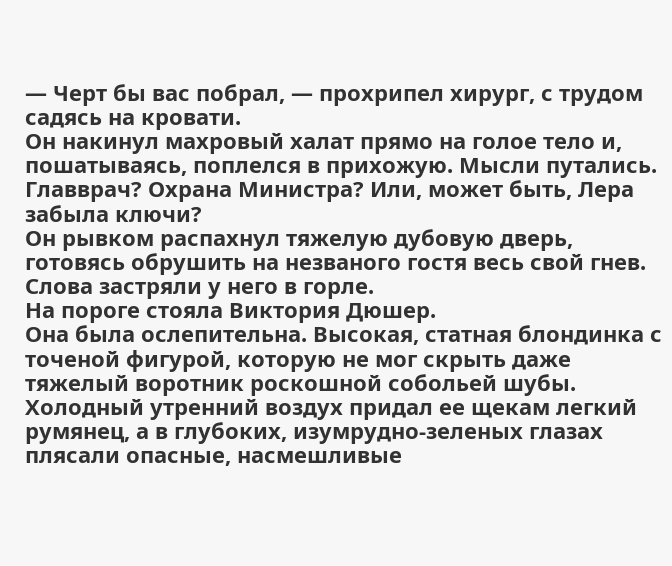— Черт бы вас побрал, — прохрипел хирург, с трудом садясь на кровати.
Он накинул махровый халат прямо на голое тело и, пошатываясь, поплелся в прихожую. Мысли путались. Главврач? Охрана Министра? Или, может быть, Лера забыла ключи?
Он рывком распахнул тяжелую дубовую дверь, готовясь обрушить на незваного гостя весь свой гнев. Слова застряли у него в горле.
На пороге стояла Виктория Дюшер.
Она была ослепительна. Высокая, статная блондинка с точеной фигурой, которую не мог скрыть даже тяжелый воротник роскошной собольей шубы. Холодный утренний воздух придал ее щекам легкий румянец, а в глубоких, изумрудно-зеленых глазах плясали опасные, насмешливые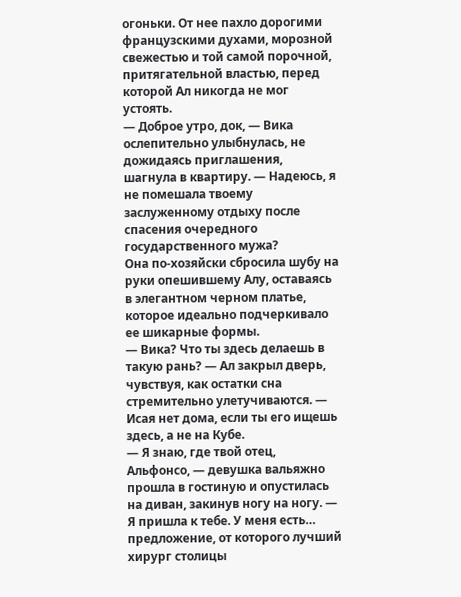огоньки. От нее пахло дорогими французскими духами, морозной свежестью и той самой порочной, притягательной властью, перед которой Ал никогда не мог устоять.
— Доброе утро, док, — Вика ослепительно улыбнулась, не дожидаясь приглашения, шагнула в квартиру. — Надеюсь, я не помешала твоему заслуженному отдыху после спасения очередного государственного мужа?
Она по-хозяйски сбросила шубу на руки опешившему Алу, оставаясь в элегантном черном платье, которое идеально подчеркивало ее шикарные формы.
— Вика? Что ты здесь делаешь в такую рань? — Ал закрыл дверь, чувствуя, как остатки сна стремительно улетучиваются. — Исая нет дома, если ты его ищешь здесь, а не на Кубе.
— Я знаю, где твой отец, Альфонсо, — девушка вальяжно прошла в гостиную и опустилась на диван, закинув ногу на ногу. — Я пришла к тебе. У меня есть… предложение, от которого лучший хирург столицы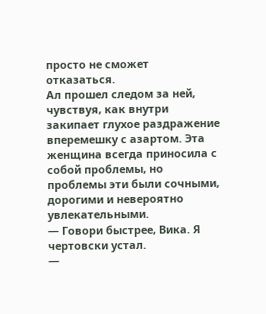просто не сможет отказаться.
Ал прошел следом за ней, чувствуя, как внутри закипает глухое раздражение вперемешку с азартом. Эта женщина всегда приносила с собой проблемы, но проблемы эти были сочными, дорогими и невероятно увлекательными.
— Говори быстрее, Вика. Я чертовски устал.
—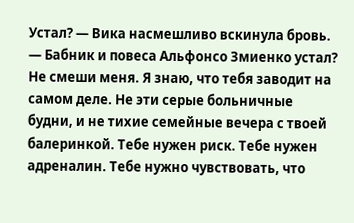Устал? — Вика насмешливо вскинула бровь. — Бабник и повеса Альфонсо Змиенко устал? Не смеши меня. Я знаю, что тебя заводит на самом деле. Не эти серые больничные будни, и не тихие семейные вечера с твоей балеринкой. Тебе нужен риск. Тебе нужен адреналин. Тебе нужно чувствовать, что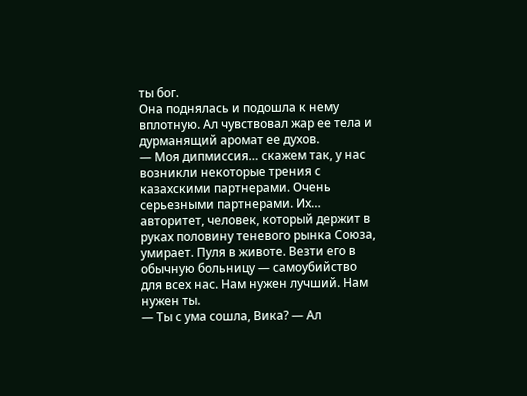ты бог.
Она поднялась и подошла к нему вплотную. Ал чувствовал жар ее тела и дурманящий аромат ее духов.
— Моя дипмиссия… скажем так, у нас возникли некоторые трения с казахскими партнерами. Очень серьезными партнерами. Их… авторитет, человек, который держит в руках половину теневого рынка Союза, умирает. Пуля в животе. Везти его в обычную больницу — самоубийство для всех нас. Нам нужен лучший. Нам нужен ты.
— Ты с ума сошла, Вика? — Ал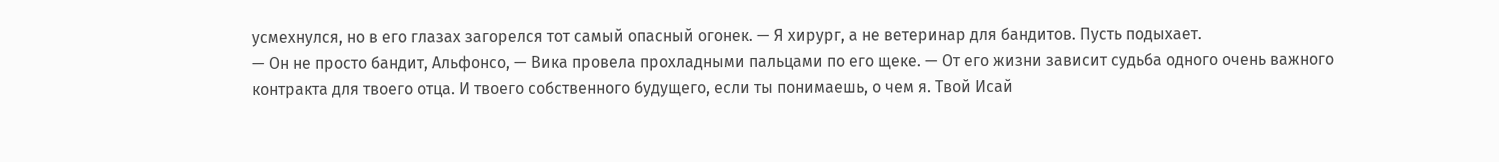усмехнулся, но в его глазах загорелся тот самый опасный огонек. — Я хирург, а не ветеринар для бандитов. Пусть подыхает.
— Он не просто бандит, Альфонсо, — Вика провела прохладными пальцами по его щеке. — От его жизни зависит судьба одного очень важного контракта для твоего отца. И твоего собственного будущего, если ты понимаешь, о чем я. Твой Исай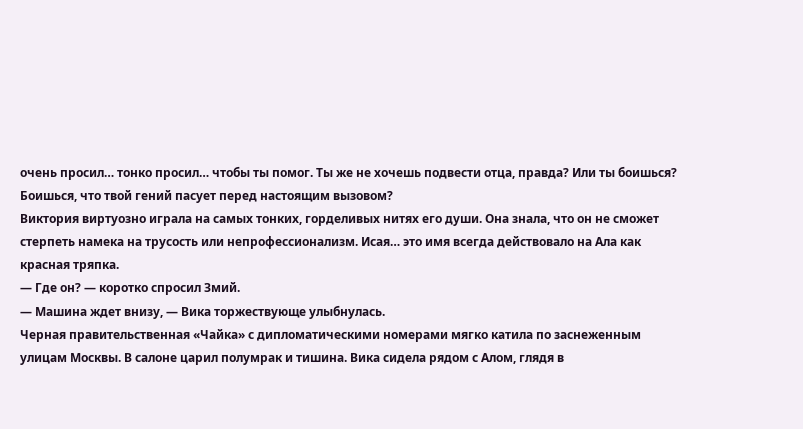очень просил… тонко просил… чтобы ты помог. Ты же не хочешь подвести отца, правда? Или ты боишься? Боишься, что твой гений пасует перед настоящим вызовом?
Виктория виртуозно играла на самых тонких, горделивых нитях его души. Она знала, что он не сможет стерпеть намека на трусость или непрофессионализм. Исая… это имя всегда действовало на Ала как красная тряпка.
— Где он? — коротко спросил Змий.
— Машина ждет внизу, — Вика торжествующе улыбнулась.
Черная правительственная «Чайка» с дипломатическими номерами мягко катила по заснеженным улицам Москвы. В салоне царил полумрак и тишина. Вика сидела рядом с Алом, глядя в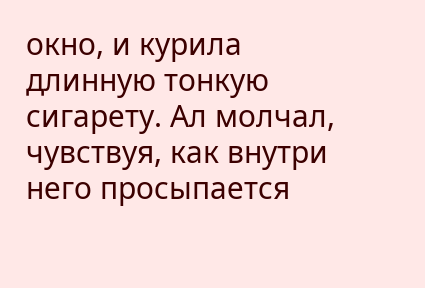окно, и курила длинную тонкую сигарету. Ал молчал, чувствуя, как внутри него просыпается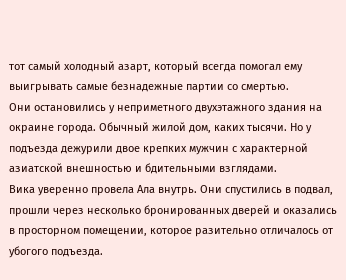тот самый холодный азарт, который всегда помогал ему выигрывать самые безнадежные партии со смертью.
Они остановились у неприметного двухэтажного здания на окраине города. Обычный жилой дом, каких тысячи. Но у подъезда дежурили двое крепких мужчин с характерной азиатской внешностью и бдительными взглядами.
Вика уверенно провела Ала внутрь. Они спустились в подвал, прошли через несколько бронированных дверей и оказались в просторном помещении, которое разительно отличалось от убогого подъезда.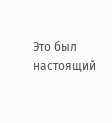Это был настоящий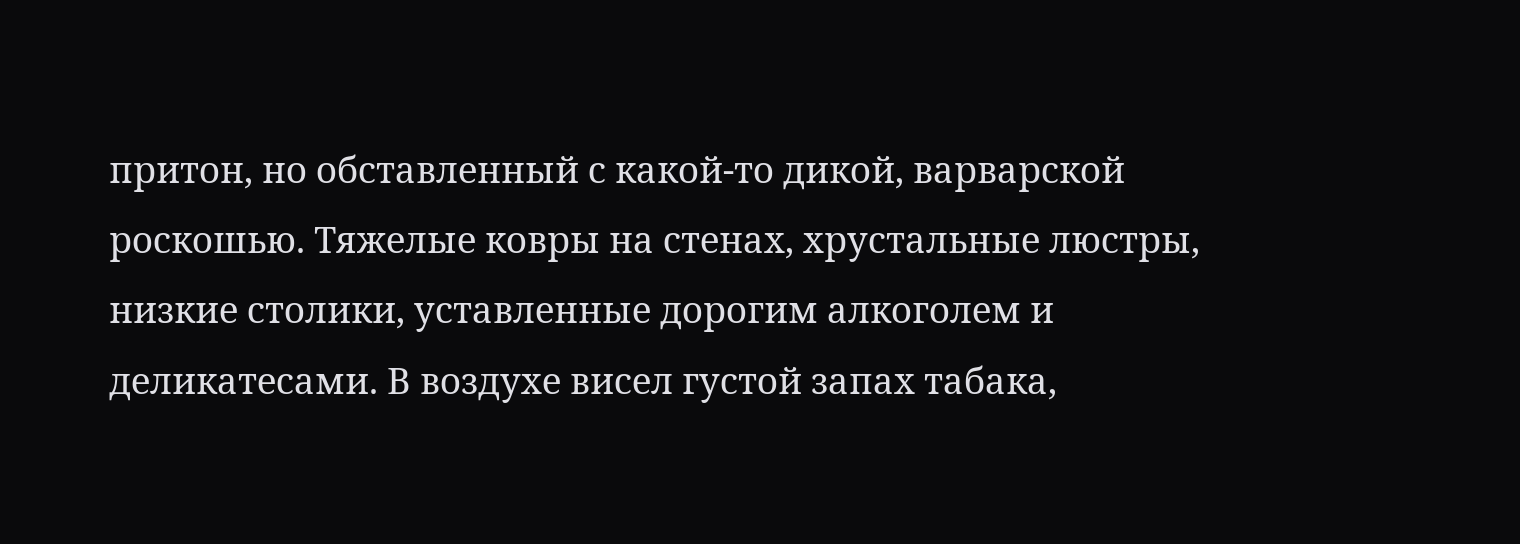притон, но обставленный с какой-то дикой, варварской роскошью. Тяжелые ковры на стенах, хрустальные люстры, низкие столики, уставленные дорогим алкоголем и деликатесами. В воздухе висел густой запах табака,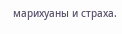марихуаны и страха.